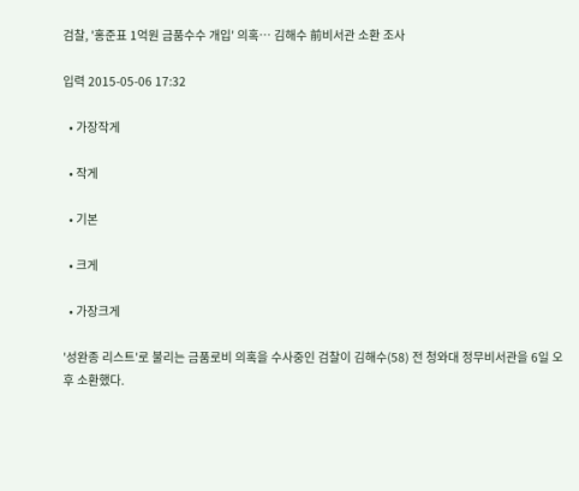검찰, '홍준표 1억원 금품수수 개입' 의혹… 김해수 前비서관 소환 조사

입력 2015-05-06 17:32

  • 가장작게

  • 작게

  • 기본

  • 크게

  • 가장크게

'성완종 리스트'로 불리는 금품로비 의혹을 수사중인 검찰이 김해수(58) 전 청와대 정무비서관을 6일 오후 소환했다.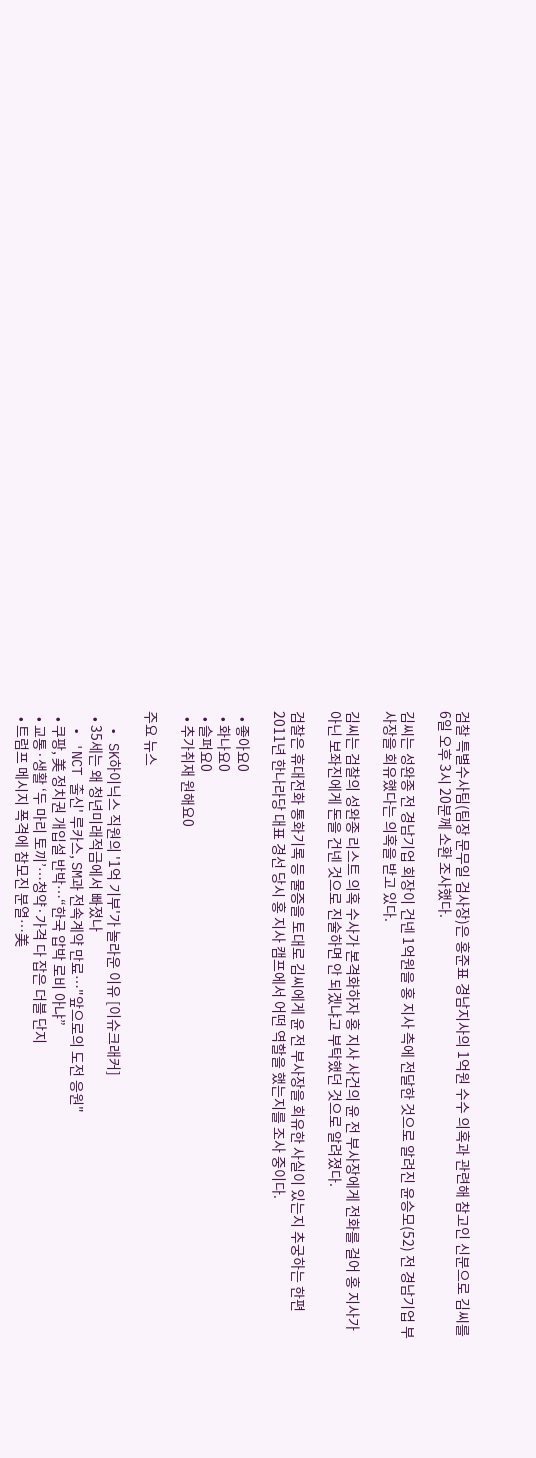검찰 특별수사팀(팀장 문무일 검사장)은 홍준표 경남지사의 1억원 수수 의혹과 관련해 참고인 신분으로 김씨를 6일 오후 3시 20분께 소환 조사했다.

김씨는 성완종 전 경남기업 회장이 건넨 1억원을 홍 지사 측에 전달한 것으로 알려진 윤승모(52) 전 경남기업 부사장을 회유했다는 의혹을 받고 있다.

김씨는 검찰의 성완종 리스트 의혹 수사가 본격화하자 홍 지사 사건의 윤 전 부사장에게 전화를 걸어 홍 지사가 아닌 보좌진에게 돈을 건넨 것으로 진술하면 안 되겠냐고 부탁했던 것으로 알려졌다.

검찰은 휴대전화 통화기록 등 물증을 토대로 김씨에게 윤 전 부사장을 회유한 사실이 있는지 추궁하는 한편 2011년 한나라당 대표 경선 당시 홍 지사 캠프에서 어떤 역할을 했는지를 조사 중이다.

  • 좋아요0
  • 화나요0
  • 슬퍼요0
  • 추가취재 원해요0

주요 뉴스

  • SK하이닉스 직원의 '1억 기부'가 놀라운 이유 [이슈크래커]
  • 35세는 왜 청년미래적금에서 빠졌나
  • 'NCT 출신' 루카스, SM과 전속계약 만료⋯"앞으로의 도전 응원"
  • 쿠팡, 美 정치권 개입설 반박⋯“한국 압박 로비 아냐”
  • 교통·생활 ‘두 마리 토끼’⋯청약·가격 다 잡은 더블 단지
  • 트럼프 메시지 폭격에 참모진 분열⋯美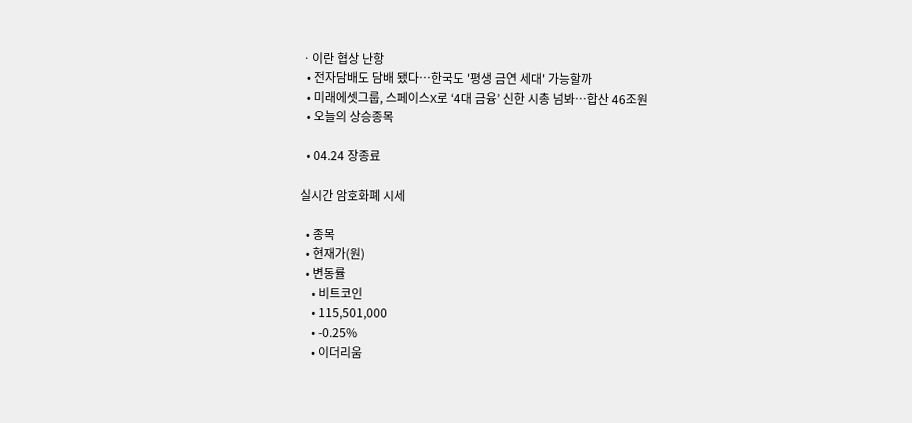ㆍ이란 협상 난항
  • 전자담배도 담배 됐다⋯한국도 '평생 금연 세대' 가능할까
  • 미래에셋그룹, 스페이스X로 ‘4대 금융’ 신한 시총 넘봐⋯합산 46조원
  • 오늘의 상승종목

  • 04.24 장종료

실시간 암호화폐 시세

  • 종목
  • 현재가(원)
  • 변동률
    • 비트코인
    • 115,501,000
    • -0.25%
    • 이더리움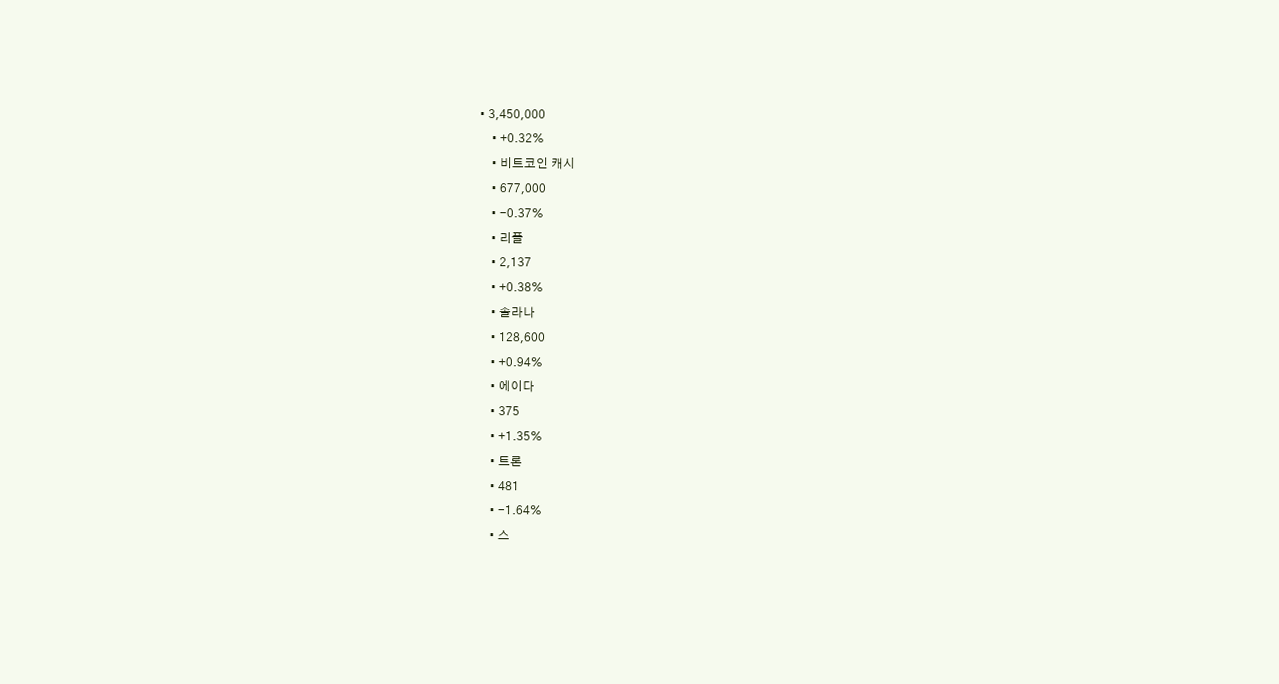• 3,450,000
    • +0.32%
    • 비트코인 캐시
    • 677,000
    • -0.37%
    • 리플
    • 2,137
    • +0.38%
    • 솔라나
    • 128,600
    • +0.94%
    • 에이다
    • 375
    • +1.35%
    • 트론
    • 481
    • -1.64%
    • 스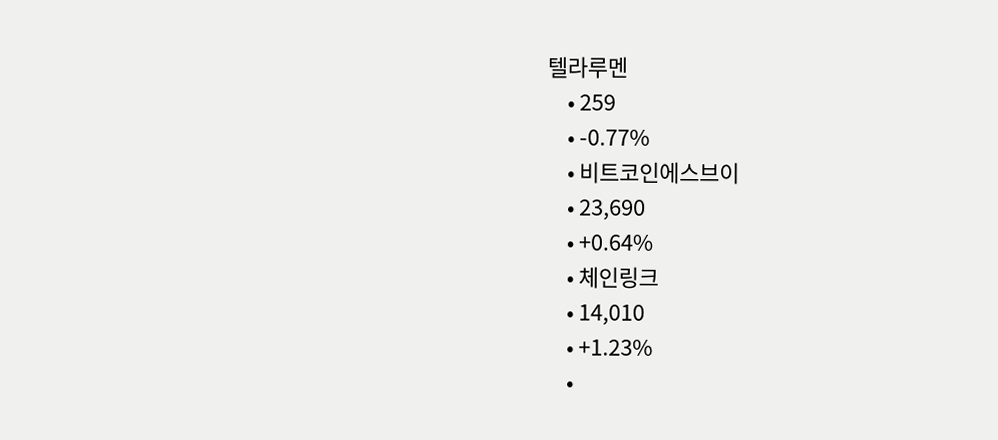텔라루멘
    • 259
    • -0.77%
    • 비트코인에스브이
    • 23,690
    • +0.64%
    • 체인링크
    • 14,010
    • +1.23%
    •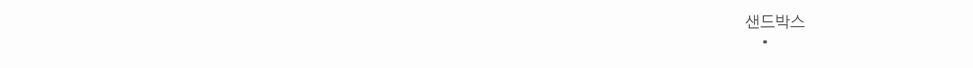샌드박스
    •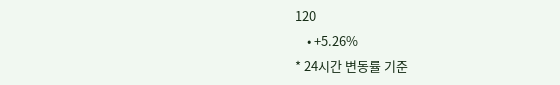120
    • +5.26%
* 24시간 변동률 기준